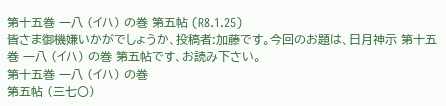第十五巻 一八 (イハ) の巻 第五帖 (R8.1.25)
皆さま御機嫌いかがでしょうか、投稿者:加藤です。今回のお題は、日月神示 第十五巻 一八 (イハ) の巻 第五帖です、お読み下さい。
第十五巻 一八 (イハ) の巻
第五帖 (三七〇)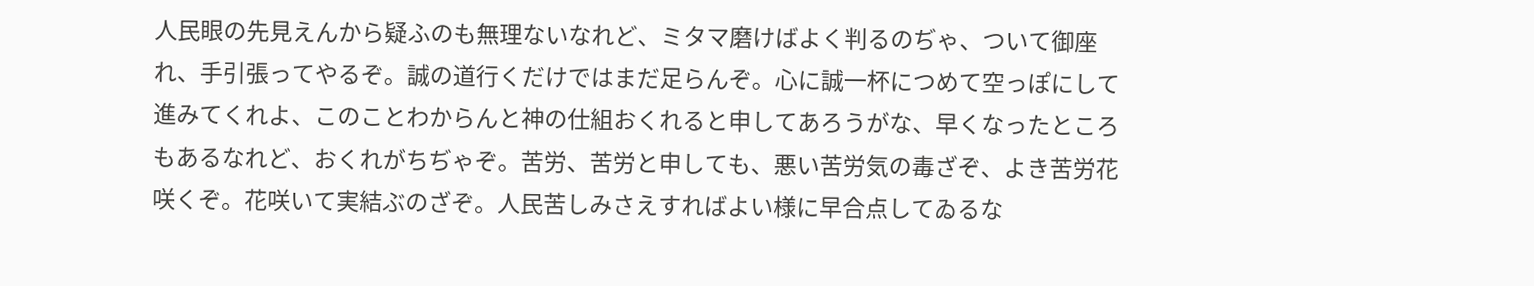人民眼の先見えんから疑ふのも無理ないなれど、ミタマ磨けばよく判るのぢゃ、ついて御座れ、手引張ってやるぞ。誠の道行くだけではまだ足らんぞ。心に誠一杯につめて空っぽにして進みてくれよ、このことわからんと神の仕組おくれると申してあろうがな、早くなったところもあるなれど、おくれがちぢゃぞ。苦労、苦労と申しても、悪い苦労気の毒ざぞ、よき苦労花咲くぞ。花咲いて実結ぶのざぞ。人民苦しみさえすればよい様に早合点してゐるな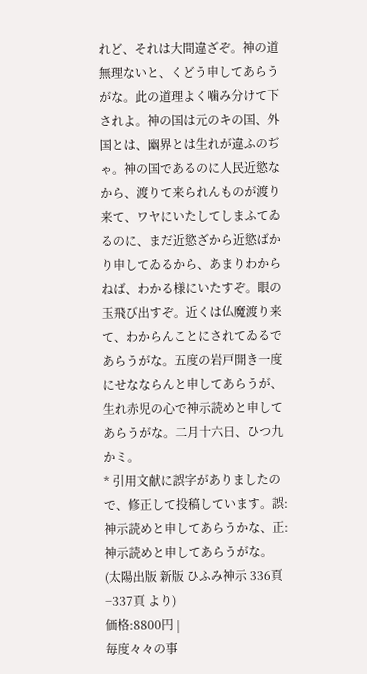れど、それは大間違ざぞ。神の道無理ないと、くどう申してあらうがな。此の道理よく噛み分けて下されよ。神の国は元のキの国、外国とは、幽界とは生れが違ふのぢゃ。神の国であるのに人民近慾なから、渡りて来られんものが渡り来て、ワヤにいたしてしまふてゐるのに、まだ近慾ざから近慾ばかり申してゐるから、あまりわからねば、わかる様にいたすぞ。眼の玉飛び出すぞ。近くは仏魔渡り来て、わからんことにされてゐるであらうがな。五度の岩戸開き一度にせなならんと申してあらうが、生れ赤児の心で神示読めと申してあらうがな。二月十六日、ひつ九かミ。
* 引用文献に誤字がありましたので、修正して投稿しています。誤:神示読めと申してあらうかな、正:神示読めと申してあらうがな。
(太陽出版 新版 ひふみ神示 336頁−337頁 より)
価格:8800円 |
毎度々々の事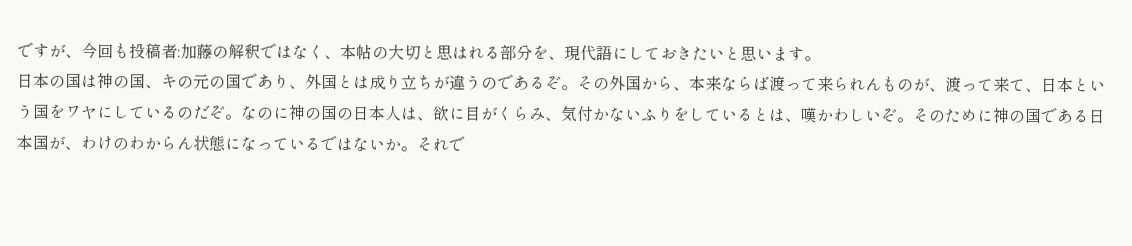ですが、今回も投稿者:加藤の解釈ではなく、本帖の大切と思はれる部分を、現代語にしておきたいと思います。
日本の国は神の国、キの元の国であり、外国とは成り立ちが違うのであるぞ。その外国から、本来ならば渡って来られんものが、渡って来て、日本という国をワヤにしているのだぞ。なのに神の国の日本人は、欲に目がくらみ、気付かないふりをしているとは、嘆かわしいぞ。そのために神の国である日本国が、わけのわからん状態になっているではないか。それで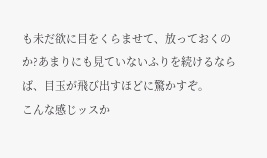も未だ欲に目をくらませて、放っておくのか?あまりにも見ていないふりを続けるならば、目玉が飛び出すほどに驚かすぞ。
こんな感じッスか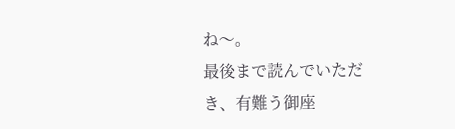ね〜。
最後まで読んでいただき、有難う御座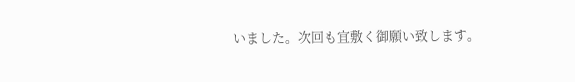いました。次回も宜敷く御願い致します。